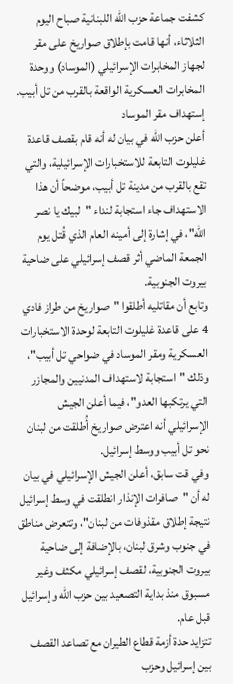كشفت جماعة حزب الله اللبنانية صباح اليوم الثلاثاء، أنها قامت بإطلاق صواريخ على مقر لجهاز المخابرات الإسرائيلي (الموساد) ووحدة المخابرات العسكرية الواقعة بالقرب من تل أبيب.
إستهداف مقر الموساد
أعلن حزب الله في بيان له أنه قام بقصف قاعدة غليلوت التابعة للاستخبارات الإسرائيلية، والتي تقع بالقرب من مدينة تل أبيب، موضحاً أن هذا الاستهداف جاء استجابة لنداء "لبيك يا نصر الله"، في إشارة إلى أمينه العام الذي قُتل يوم الجمعة الماضي أثر قصف إسرائيلي على ضاحية بيروت الجنوبية.
وتابع أن مقاتليه أطلقوا "صواريخ من طراز فادي 4 على قاعدة غليلوت التابعة لوحدة الاستخبارات العسكرية ومقر الموساد في ضواحي تل أبيب"، وذلك "استجابة لاستهداف المدنيين والمجازر التي يرتكبها العدو"، فيما أعلن الجيش الإسرائيلي أنه اعترض صواريخ أُطلقت من لبنان نحو تل أبيب ووسط إسرائيل.
وفي قت سابق، أعلن الجيش الإسرائيلي في بيان له أن "صافرات الإنذار انطلقت في وسط إسرائيل نتيجة إطلاق مقذوفات من لبنان"، وتتعرض مناطق في جنوب وشرق لبنان، بالإضافة إلى ضاحية بيروت الجنوبية، لقصف إسرائيلي مكثف وغير مسبوق منذ بداية التصعيد بين حزب الله وإسرائيل قبل عام.
تتزايد حدة أزمة قطاع الطيران مع تصاعد القصف بين إسرائيل وحزب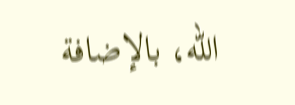الله، بالإضافة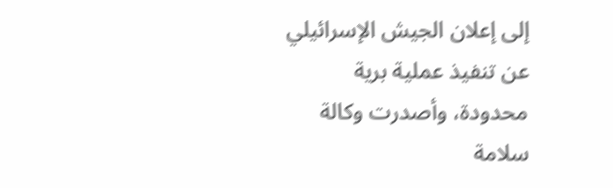إلى إعلان الجيش الإسرائيلي عن تنفيذ عملية برية محدودة، وأصدرت وكالة سلامة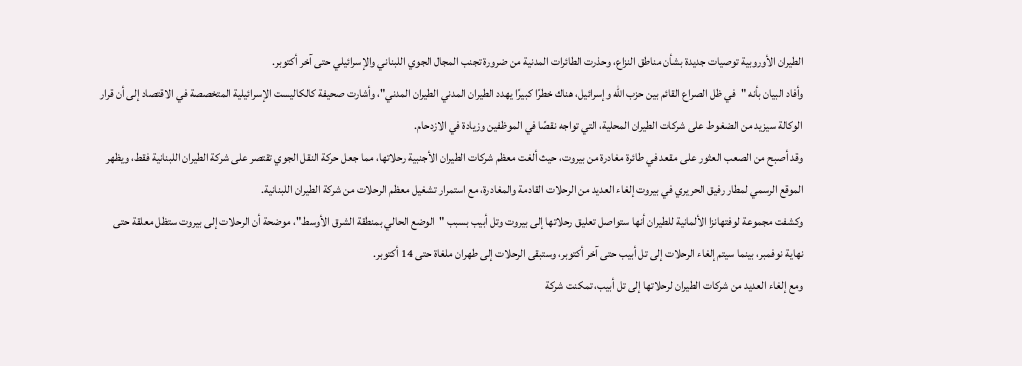الطيران الأوروبية توصيات جديدة بشأن مناطق النزاع، وحذرت الطائرات المدنية من ضرورة تجنب المجال الجوي اللبناني والإسرائيلي حتى آخر أكتوبر.
وأفاد البيان بأنه "في ظل الصراع القائم بين حزب الله وإسرائيل، هناك خطرًا كبيرًا يهدد الطيران المدني الطيران المدني"، وأشارت صحيفة كالكاليست الإسرائيلية المتخصصة في الاقتصاد إلى أن قرار الوكالة سيزيد من الضغوط على شركات الطيران المحلية، التي تواجه نقصًا في الموظفين وزيادة في الازدحام.
وقد أصبح من الصعب العثور على مقعد في طائرة مغادرة من بيروت، حيث ألغت معظم شركات الطيران الأجنبية رحلاتها، مما جعل حركة النقل الجوي تقتصر على شركة الطيران اللبنانية فقط، ويظهر الموقع الرسمي لمطار رفيق الحريري في بيروت إلغاء العديد من الرحلات القادمة والمغادرة، مع استمرار تشغيل معظم الرحلات من شركة الطيران اللبنانية.
وكشفت مجموعة لوفتهانزا الألمانية للطيران أنها ستواصل تعليق رحلاتها إلى بيروت وتل أبيب بسبب "الوضع الحالي بمنطقة الشرق الأوسط"، موضحة أن الرحلات إلى بيروت ستظل معلقة حتى نهاية نوفمبر، بينما سيتم إلغاء الرحلات إلى تل أبيب حتى آخر أكتوبر، وستبقى الرحلات إلى طهران ملغاة حتى 14 أكتوبر.
ومع إلغاء العديد من شركات الطيران لرحلاتها إلى تل أبيب، تمكنت شركة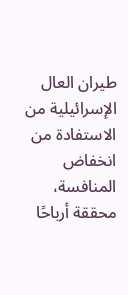طيران العال الإسرائيلية من الاستفادة من انخفاض المنافسة، محققة أرباحًا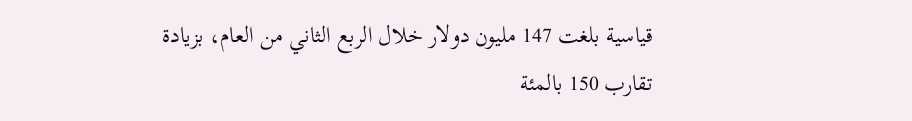قياسية بلغت 147 مليون دولار خلال الربع الثاني من العام، بزيادة تقارب 150 بالمئة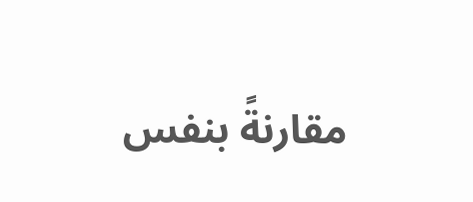مقارنةً بنفس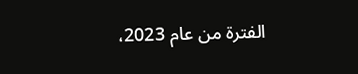الفترة من عام 2023،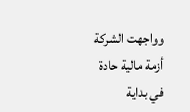وواجهت الشركة أزمة مالية حادة في بداية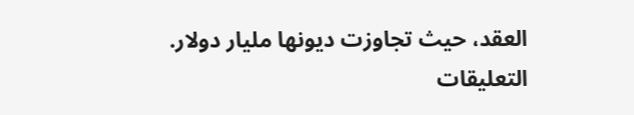العقد، حيث تجاوزت ديونها مليار دولار.
التعليقات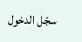سجّل الدخول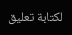لكتابة تعليق